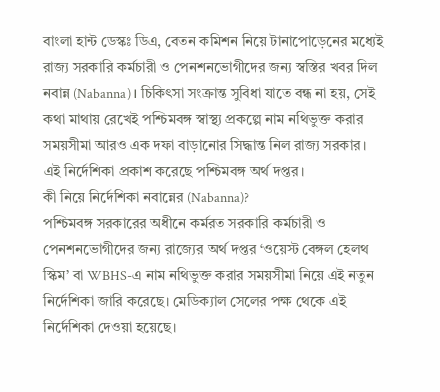বাংলা হান্ট ডেস্কঃ ডিএ, বেতন কমিশন নিয়ে টানাপোড়েনের মধ্যেই রাজ্য সরকারি কর্মচারী ও পেনশনভোগীদের জন্য স্বস্তির খবর দিল নবান্ন (Nabanna)। চিকিৎসা সংক্রান্ত সুবিধা যাতে বন্ধ না হয়, সেই কথা মাথায় রেখেই পশ্চিমবঙ্গ স্বাস্থ্য প্রকল্পে নাম নথিভুক্ত করার সময়সীমা আরও এক দফা বাড়ানোর সিদ্ধান্ত নিল রাজ্য সরকার। এই নির্দেশিকা প্রকাশ করেছে পশ্চিমবঙ্গ অর্থ দপ্তর।
কী নিয়ে নির্দেশিকা নবান্নের (Nabanna)?
পশ্চিমবঙ্গ সরকারের অধীনে কর্মরত সরকারি কর্মচারী ও পেনশনভোগীদের জন্য রাজ্যের অর্থ দপ্তর ‘ওয়েস্ট বেঙ্গল হেলথ স্কিম’ বা WBHS-এ নাম নথিভুক্ত করার সময়সীমা নিয়ে এই নতুন নির্দেশিকা জারি করেছে। মেডিক্যাল সেলের পক্ষ থেকে এই নির্দেশিকা দেওয়া হয়েছে।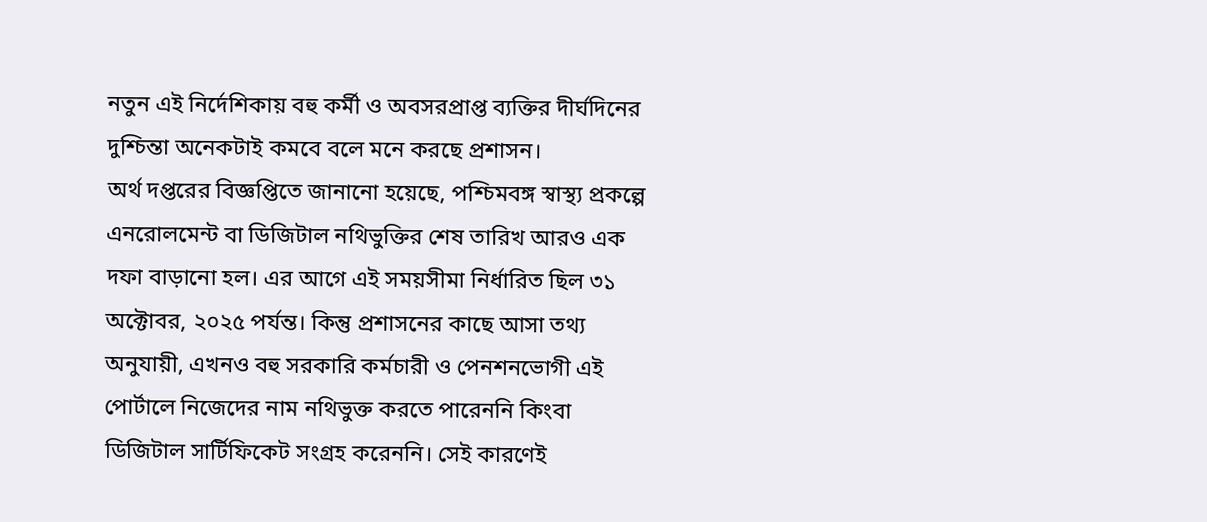নতুন এই নির্দেশিকায় বহু কর্মী ও অবসরপ্রাপ্ত ব্যক্তির দীর্ঘদিনের দুশ্চিন্তা অনেকটাই কমবে বলে মনে করছে প্রশাসন।
অর্থ দপ্তরের বিজ্ঞপ্তিতে জানানো হয়েছে, পশ্চিমবঙ্গ স্বাস্থ্য প্রকল্পে এনরোলমেন্ট বা ডিজিটাল নথিভুক্তির শেষ তারিখ আরও এক দফা বাড়ানো হল। এর আগে এই সময়সীমা নির্ধারিত ছিল ৩১ অক্টোবর, ২০২৫ পর্যন্ত। কিন্তু প্রশাসনের কাছে আসা তথ্য অনুযায়ী, এখনও বহু সরকারি কর্মচারী ও পেনশনভোগী এই পোর্টালে নিজেদের নাম নথিভুক্ত করতে পারেননি কিংবা ডিজিটাল সার্টিফিকেট সংগ্রহ করেননি। সেই কারণেই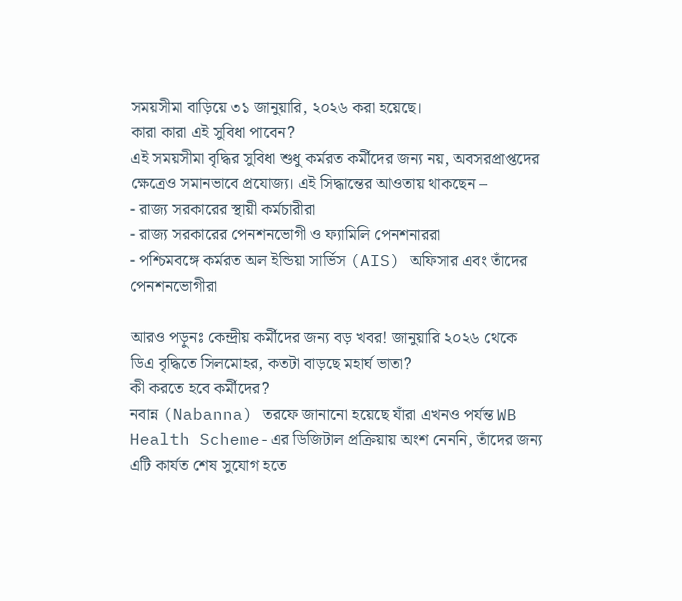সময়সীমা বাড়িয়ে ৩১ জানুয়ারি, ২০২৬ করা হয়েছে।
কারা কারা এই সুবিধা পাবেন?
এই সময়সীমা বৃদ্ধির সুবিধা শুধু কর্মরত কর্মীদের জন্য নয়, অবসরপ্রাপ্তদের ক্ষেত্রেও সমানভাবে প্রযোজ্য। এই সিদ্ধান্তের আওতায় থাকছেন –
- রাজ্য সরকারের স্থায়ী কর্মচারীরা
- রাজ্য সরকারের পেনশনভোগী ও ফ্যামিলি পেনশনাররা
- পশ্চিমবঙ্গে কর্মরত অল ইন্ডিয়া সার্ভিস (AIS) অফিসার এবং তাঁদের পেনশনভোগীরা

আরও পড়ুনঃ কেন্দ্রীয় কর্মীদের জন্য বড় খবর! জানুয়ারি ২০২৬ থেকে ডিএ বৃদ্ধিতে সিলমোহর, কতটা বাড়ছে মহার্ঘ ভাতা?
কী করতে হবে কর্মীদের?
নবান্ন (Nabanna) তরফে জানানো হয়েছে যাঁরা এখনও পর্যন্ত WB Health Scheme-এর ডিজিটাল প্রক্রিয়ায় অংশ নেননি, তাঁদের জন্য এটি কার্যত শেষ সুযোগ হতে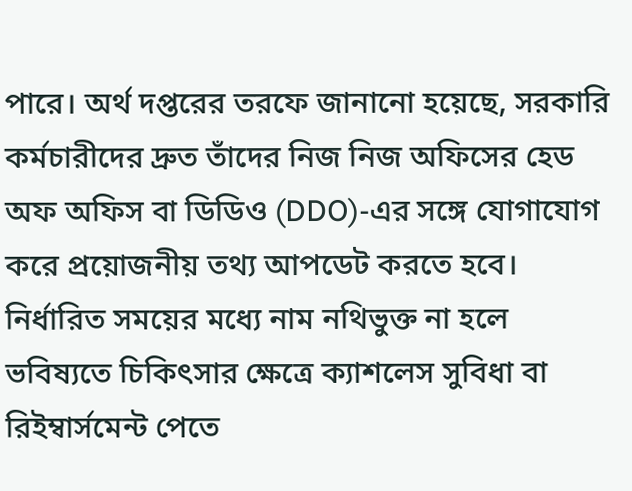পারে। অর্থ দপ্তরের তরফে জানানো হয়েছে, সরকারি কর্মচারীদের দ্রুত তাঁদের নিজ নিজ অফিসের হেড অফ অফিস বা ডিডিও (DDO)-এর সঙ্গে যোগাযোগ করে প্রয়োজনীয় তথ্য আপডেট করতে হবে। নির্ধারিত সময়ের মধ্যে নাম নথিভুক্ত না হলে ভবিষ্যতে চিকিৎসার ক্ষেত্রে ক্যাশলেস সুবিধা বা রিইম্বার্সমেন্ট পেতে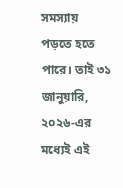সমস্যায় পড়তে হতে পারে। তাই ৩১ জানুয়ারি, ২০২৬-এর মধ্যেই এই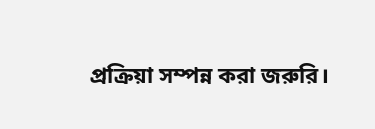প্রক্রিয়া সম্পন্ন করা জরুরি।